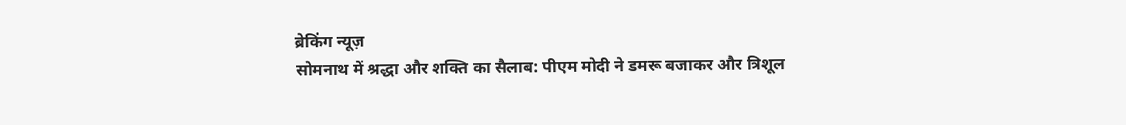ब्रेकिंग न्यूज़
सोमनाथ में श्रद्धा और शक्ति का सैलाब: पीएम मोदी ने डमरू बजाकर और त्रिशूल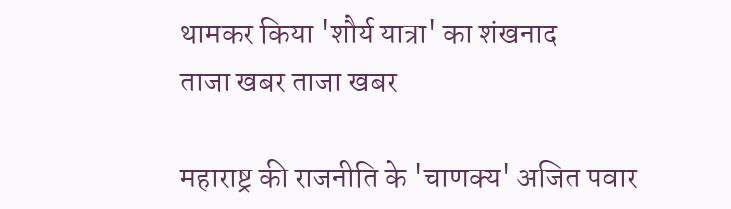थामकर किया 'शौर्य यात्रा' का शंखनाद
ताजा खबर ताजा खबर

महाराष्ट्र की राजनीति के 'चाणक्य' अजित पवार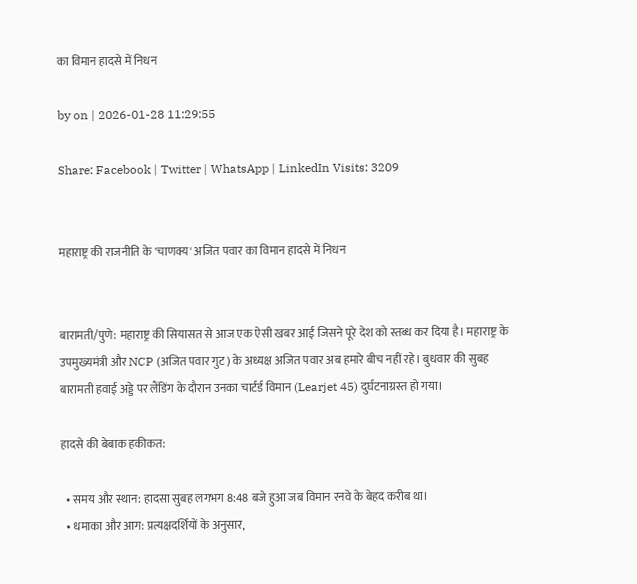का विमान हादसे में निधन

by on | 2026-01-28 11:29:55

Share: Facebook | Twitter | WhatsApp | LinkedIn Visits: 3209


महाराष्ट्र की राजनीति के 'चाणक्य' अजित पवार का विमान हादसे में निधन


बारामती/पुणे: महाराष्ट्र की सियासत से आज एक ऐसी खबर आई जिसने पूरे देश को स्तब्ध कर दिया है। महाराष्ट्र के उपमुख्यमंत्री और NCP (अजित पवार गुट) के अध्यक्ष अजित पवार अब हमारे बीच नहीं रहे। बुधवार की सुबह बारामती हवाई अड्डे पर लैंडिंग के दौरान उनका चार्टर्ड विमान (Learjet 45) दुर्घटनाग्रस्त हो गया।

हादसे की बेबाक हकीकत:

  • समय और स्थान: हादसा सुबह लगभग 8:48 बजे हुआ जब विमान रनवे के बेहद करीब था।
  • धमाका और आग: प्रत्यक्षदर्शियों के अनुसार,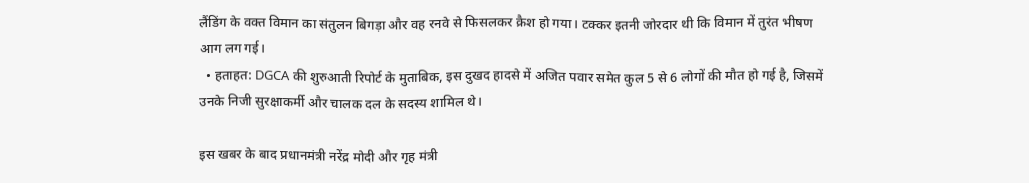लैंडिंग के वक्त विमान का संतुलन बिगड़ा और वह रनवे से फिसलकर क्रैश हो गया। टक्कर इतनी जोरदार थी कि विमान में तुरंत भीषण आग लग गई।
  • हताहत: DGCA की शुरुआती रिपोर्ट के मुताबिक, इस दुखद हादसे में अजित पवार समेत कुल 5 से 6 लोगों की मौत हो गई है, जिसमें उनके निजी सुरक्षाकर्मी और चालक दल के सदस्य शामिल थे।

इस खबर के बाद प्रधानमंत्री नरेंद्र मोदी और गृह मंत्री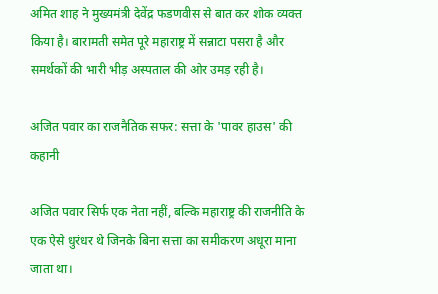अमित शाह ने मुख्यमंत्री देवेंद्र फडणवीस से बात कर शोक व्यक्त किया है। बारामती समेत पूरे महाराष्ट्र में सन्नाटा पसरा है और समर्थकों की भारी भीड़ अस्पताल की ओर उमड़ रही है।

अजित पवार का राजनैतिक सफर: सत्ता के 'पावर हाउस' की कहानी

अजित पवार सिर्फ एक नेता नहीं, बल्कि महाराष्ट्र की राजनीति के एक ऐसे धुरंधर थे जिनके बिना सत्ता का समीकरण अधूरा माना जाता था।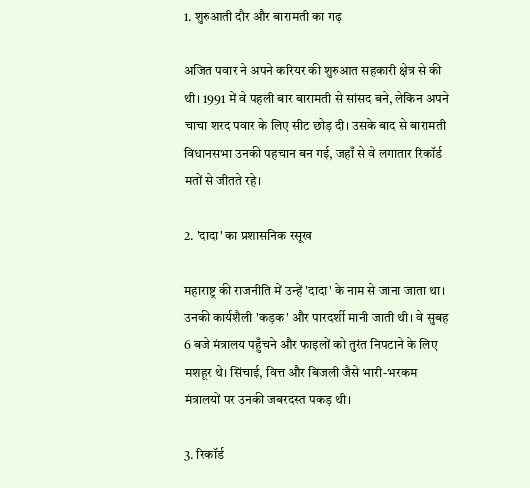1. शुरुआती दौर और बारामती का गढ़

अजित पवार ने अपने करियर की शुरुआत सहकारी क्षेत्र से की थी। 1991 में वे पहली बार बारामती से सांसद बने, लेकिन अपने चाचा शरद पवार के लिए सीट छोड़ दी। उसके बाद से बारामती विधानसभा उनकी पहचान बन गई, जहाँ से वे लगातार रिकॉर्ड मतों से जीतते रहे।

2. 'दादा' का प्रशासनिक रसूख

महाराष्ट्र की राजनीति में उन्हें 'दादा' के नाम से जाना जाता था। उनकी कार्यशैली 'कड़क' और पारदर्शी मानी जाती थी। वे सुबह 6 बजे मंत्रालय पहुँचने और फाइलों को तुरंत निपटाने के लिए मशहूर थे। सिंचाई, वित्त और बिजली जैसे भारी-भरकम मंत्रालयों पर उनकी जबरदस्त पकड़ थी।

3. रिकॉर्ड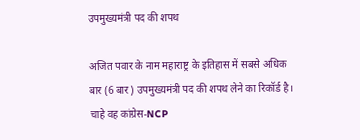उपमुख्यमंत्री पद की शपथ

अजित पवार के नाम महाराष्ट्र के इतिहास में सबसे अधिक बार (6 बार) उपमुख्यमंत्री पद की शपथ लेने का रिकॉर्ड है। चाहे वह कांग्रेस-NCP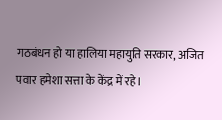गठबंधन हो या हालिया महायुति सरकार, अजित पवार हमेशा सत्ता के केंद्र में रहे।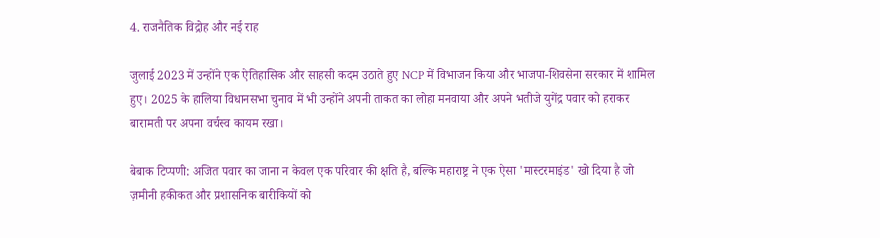4. राजनैतिक विद्रोह और नई राह

जुलाई 2023 में उन्होंने एक ऐतिहासिक और साहसी कदम उठाते हुए NCP में विभाजन किया और भाजपा-शिवसेना सरकार में शामिल हुए। 2025 के हालिया विधानसभा चुनाव में भी उन्होंने अपनी ताकत का लोहा मनवाया और अपने भतीजे युगेंद्र पवार को हराकर बारामती पर अपना वर्चस्व कायम रखा।

बेबाक टिप्पणी: अजित पवार का जाना न केवल एक परिवार की क्षति है, बल्कि महाराष्ट्र ने एक ऐसा 'मास्टरमाइंड' खो दिया है जो ज़मीनी हकीकत और प्रशासनिक बारीकियों को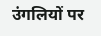उंगलियों पर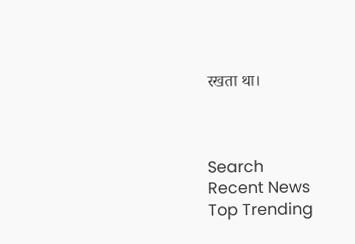रखता था।



Search
Recent News
Top Trending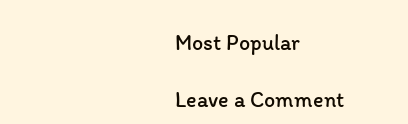Most Popular

Leave a Comment